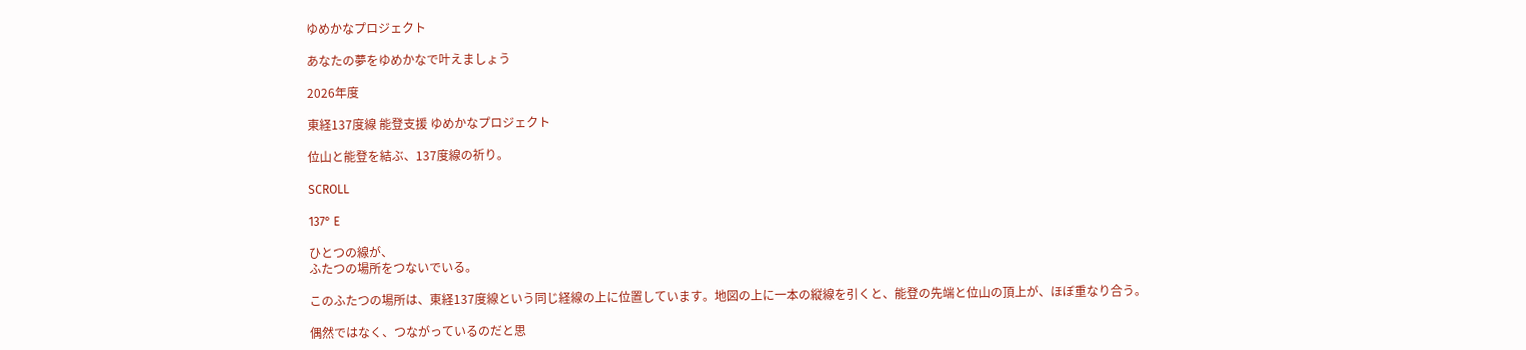ゆめかなプロジェクト

あなたの夢をゆめかなで叶えましょう

2026年度

東経137度線 能登支援 ゆめかなプロジェクト

位山と能登を結ぶ、137度線の祈り。

SCROLL

137° E

ひとつの線が、
ふたつの場所をつないでいる。

このふたつの場所は、東経137度線という同じ経線の上に位置しています。地図の上に一本の縦線を引くと、能登の先端と位山の頂上が、ほぼ重なり合う。

偶然ではなく、つながっているのだと思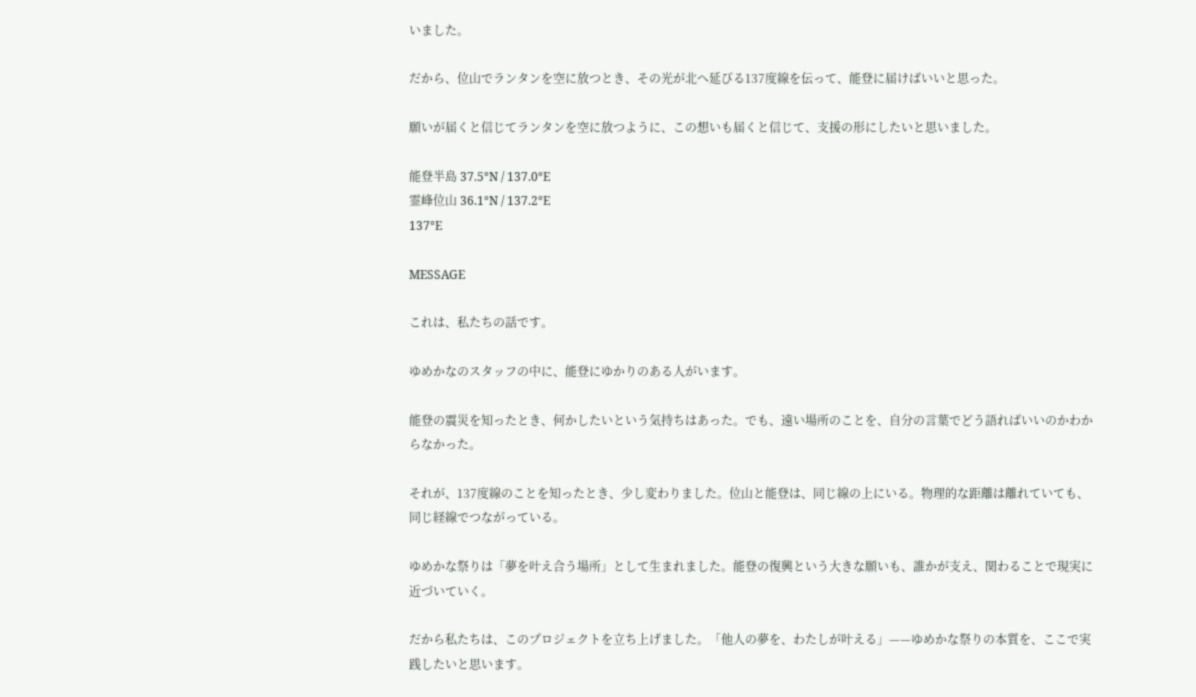いました。

だから、位山でランタンを空に放つとき、その光が北へ延びる137度線を伝って、能登に届けばいいと思った。

願いが届くと信じてランタンを空に放つように、この想いも届くと信じて、支援の形にしたいと思いました。

能登半島 37.5°N / 137.0°E
霊峰位山 36.1°N / 137.2°E
137°E

MESSAGE

これは、私たちの話です。

ゆめかなのスタッフの中に、能登にゆかりのある人がいます。

能登の震災を知ったとき、何かしたいという気持ちはあった。でも、遠い場所のことを、自分の言葉でどう語ればいいのかわからなかった。

それが、137度線のことを知ったとき、少し変わりました。位山と能登は、同じ線の上にいる。物理的な距離は離れていても、同じ経線でつながっている。

ゆめかな祭りは「夢を叶え合う場所」として生まれました。能登の復興という大きな願いも、誰かが支え、関わることで現実に近づいていく。

だから私たちは、このプロジェクトを立ち上げました。「他人の夢を、わたしが叶える」——ゆめかな祭りの本質を、ここで実践したいと思います。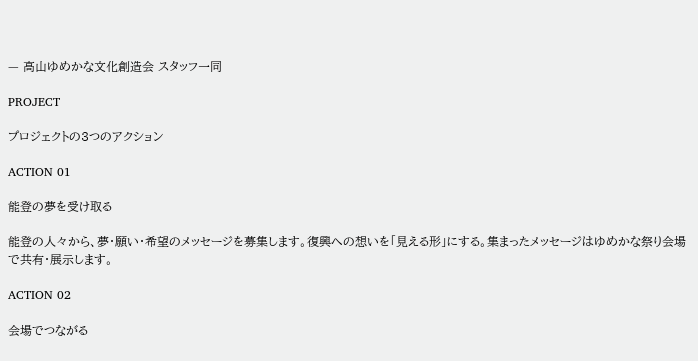— 高山ゆめかな文化創造会 スタッフ一同

PROJECT

プロジェクトの3つのアクション

ACTION 01

能登の夢を受け取る

能登の人々から、夢・願い・希望のメッセージを募集します。復興への想いを「見える形」にする。集まったメッセージはゆめかな祭り会場で共有・展示します。

ACTION 02

会場でつながる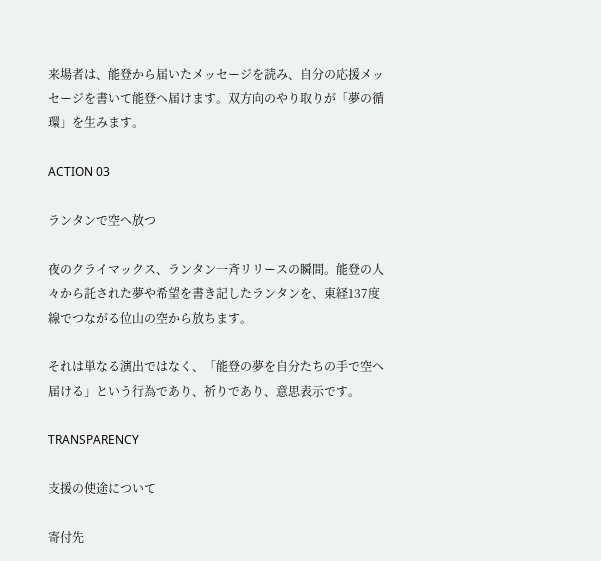来場者は、能登から届いたメッセージを読み、自分の応援メッセージを書いて能登へ届けます。双方向のやり取りが「夢の循環」を生みます。

ACTION 03

ランタンで空へ放つ

夜のクライマックス、ランタン一斉リリースの瞬間。能登の人々から託された夢や希望を書き記したランタンを、東経137度線でつながる位山の空から放ちます。

それは単なる演出ではなく、「能登の夢を自分たちの手で空へ届ける」という行為であり、祈りであり、意思表示です。

TRANSPARENCY

支援の使途について

寄付先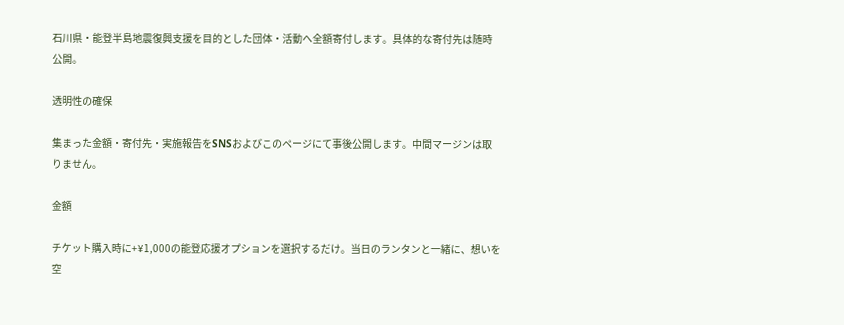石川県・能登半島地震復興支援を目的とした団体・活動へ全額寄付します。具体的な寄付先は随時公開。

透明性の確保

集まった金額・寄付先・実施報告をSNSおよびこのページにて事後公開します。中間マージンは取りません。

金額

チケット購入時に+¥1,000の能登応援オプションを選択するだけ。当日のランタンと一緒に、想いを空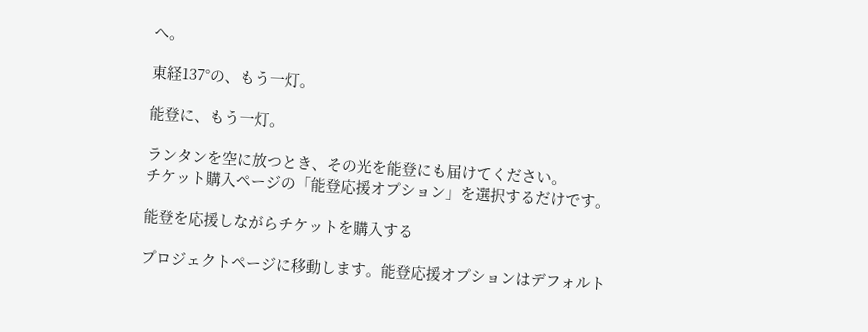へ。

東経137°の、もう一灯。

能登に、もう一灯。

ランタンを空に放つとき、その光を能登にも届けてください。
チケット購入ページの「能登応援オプション」を選択するだけです。

能登を応援しながらチケットを購入する

プロジェクトページに移動します。能登応援オプションはデフォルト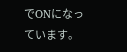でONになっています。